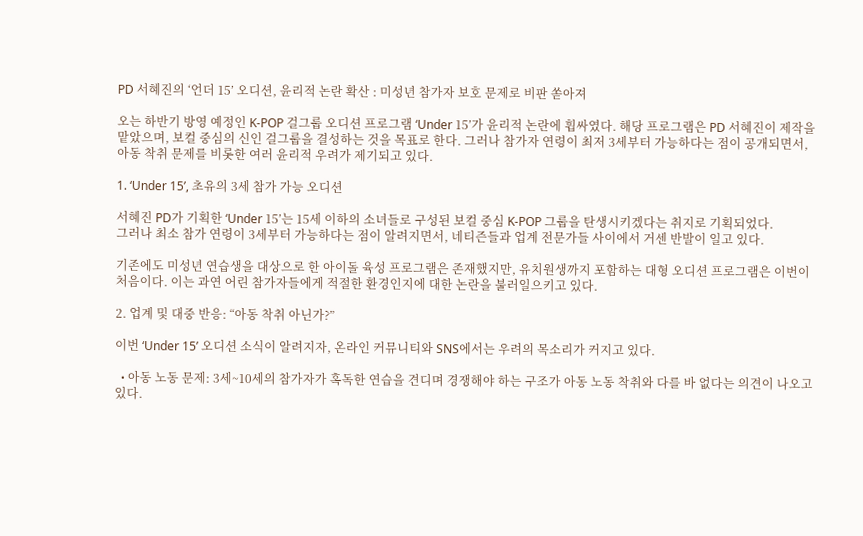PD 서혜진의 ‘언더 15’ 오디션, 윤리적 논란 확산 : 미성년 참가자 보호 문제로 비판 쏟아져

오는 하반기 방영 예정인 K-POP 걸그룹 오디션 프로그램 ‘Under 15’가 윤리적 논란에 휩싸였다. 해당 프로그램은 PD 서혜진이 제작을 맡았으며, 보컬 중심의 신인 걸그룹을 결성하는 것을 목표로 한다. 그러나 참가자 연령이 최저 3세부터 가능하다는 점이 공개되면서, 아동 착취 문제를 비롯한 여러 윤리적 우려가 제기되고 있다.

1. ‘Under 15’, 초유의 3세 참가 가능 오디션

서혜진 PD가 기획한 ‘Under 15’는 15세 이하의 소녀들로 구성된 보컬 중심 K-POP 그룹을 탄생시키겠다는 취지로 기획되었다.
그러나 최소 참가 연령이 3세부터 가능하다는 점이 알려지면서, 네티즌들과 업계 전문가들 사이에서 거센 반발이 일고 있다.

기존에도 미성년 연습생을 대상으로 한 아이돌 육성 프로그램은 존재했지만, 유치원생까지 포함하는 대형 오디션 프로그램은 이번이 처음이다. 이는 과연 어린 참가자들에게 적절한 환경인지에 대한 논란을 불러일으키고 있다.

2. 업계 및 대중 반응: “아동 착취 아닌가?”

이번 ‘Under 15’ 오디션 소식이 알려지자, 온라인 커뮤니티와 SNS에서는 우려의 목소리가 커지고 있다.

  • 아동 노동 문제: 3세~10세의 참가자가 혹독한 연습을 견디며 경쟁해야 하는 구조가 아동 노동 착취와 다를 바 없다는 의견이 나오고 있다.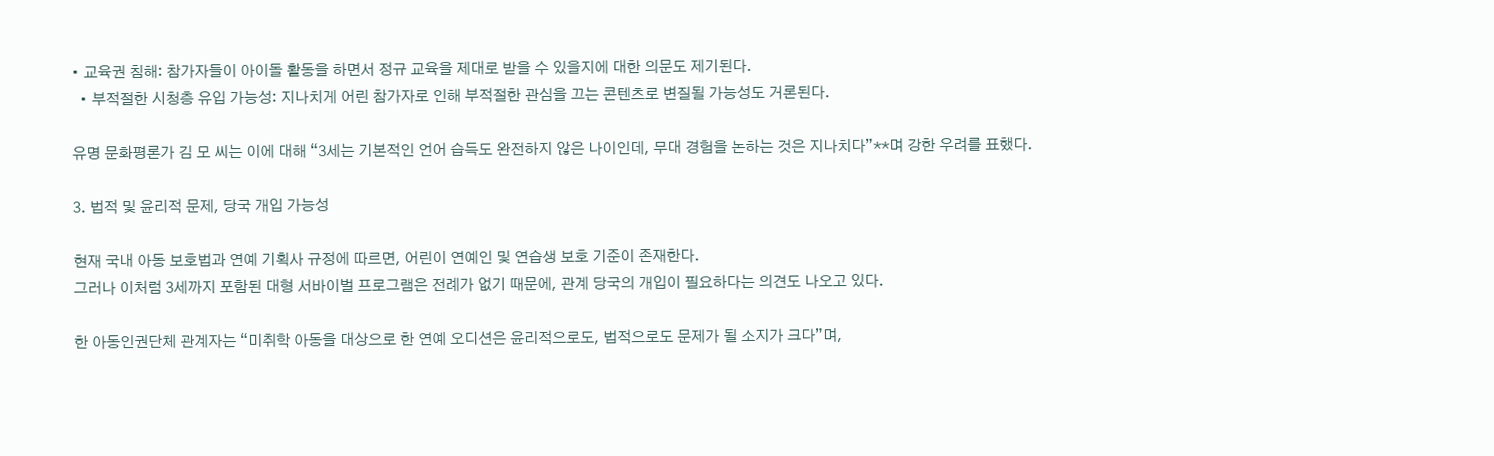• 교육권 침해: 참가자들이 아이돌 활동을 하면서 정규 교육을 제대로 받을 수 있을지에 대한 의문도 제기된다.
  • 부적절한 시청층 유입 가능성: 지나치게 어린 참가자로 인해 부적절한 관심을 끄는 콘텐츠로 변질될 가능성도 거론된다.

유명 문화평론가 김 모 씨는 이에 대해 “3세는 기본적인 언어 습득도 완전하지 않은 나이인데, 무대 경험을 논하는 것은 지나치다”**며 강한 우려를 표했다.

3. 법적 및 윤리적 문제, 당국 개입 가능성

현재 국내 아동 보호법과 연예 기획사 규정에 따르면, 어린이 연예인 및 연습생 보호 기준이 존재한다.
그러나 이처럼 3세까지 포함된 대형 서바이벌 프로그램은 전례가 없기 때문에, 관계 당국의 개입이 필요하다는 의견도 나오고 있다.

한 아동인권단체 관계자는 “미취학 아동을 대상으로 한 연예 오디션은 윤리적으로도, 법적으로도 문제가 될 소지가 크다”며,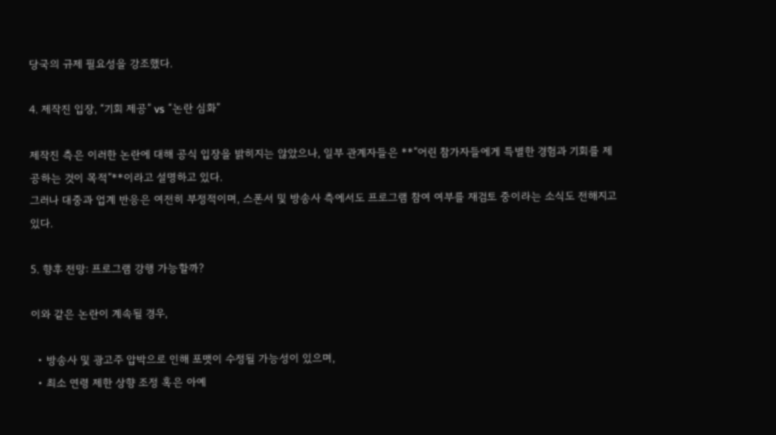당국의 규제 필요성을 강조했다.

4. 제작진 입장, “기회 제공” vs “논란 심화”

제작진 측은 이러한 논란에 대해 공식 입장을 밝히지는 않았으나, 일부 관계자들은 **”어린 참가자들에게 특별한 경험과 기회를 제공하는 것이 목적”**이라고 설명하고 있다.
그러나 대중과 업계 반응은 여전히 부정적이며, 스폰서 및 방송사 측에서도 프로그램 참여 여부를 재검토 중이라는 소식도 전해지고 있다.

5. 향후 전망: 프로그램 강행 가능할까?

이와 같은 논란이 계속될 경우,

  • 방송사 및 광고주 압박으로 인해 포맷이 수정될 가능성이 있으며,
  • 최소 연령 제한 상향 조정 혹은 아예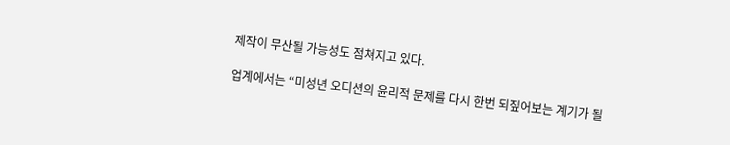제작이 무산될 가능성도 점쳐지고 있다.

업계에서는 “미성년 오디션의 윤리적 문제를 다시 한번 되짚어보는 계기가 될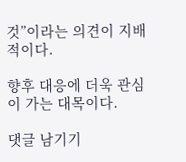것”이라는 의견이 지배적이다.

향후 대응에 더욱 관심이 가는 대목이다.

댓글 남기기